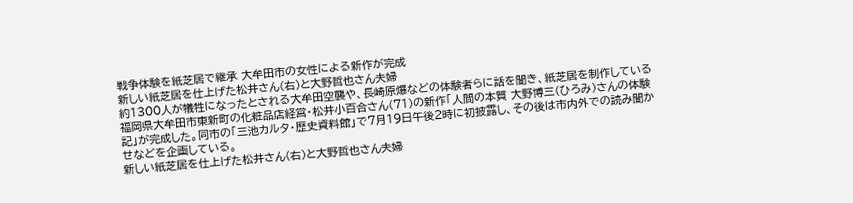戦争体験を紙芝居で継承 大牟田市の女性による新作が完成
新しい紙芝居を仕上げた松井さん(右)と大野哲也さん夫婦
約1300人が犠牲になったとされる大牟田空襲や、長崎原爆などの体験者らに話を聞き、紙芝居を制作している福岡県大牟田市東新町の化粧品店経営・松井小百合さん(71)の新作「人間の本質 大野博三(ひろみ)さんの体験記」が完成した。同市の「三池カルタ・歴史資料館」で7月19日午後2時に初披露し、その後は市内外での読み聞かせなどを企画している。
新しい紙芝居を仕上げた松井さん(右)と大野哲也さん夫婦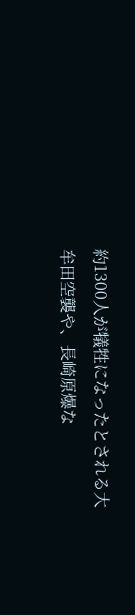約1300人が犠牲になったとされる大牟田空襲や、長崎原爆な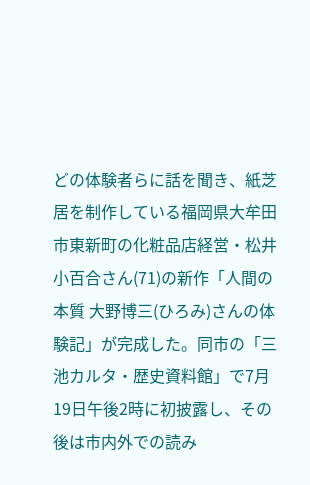どの体験者らに話を聞き、紙芝居を制作している福岡県大牟田市東新町の化粧品店経営・松井小百合さん(71)の新作「人間の本質 大野博三(ひろみ)さんの体験記」が完成した。同市の「三池カルタ・歴史資料館」で7月19日午後2時に初披露し、その後は市内外での読み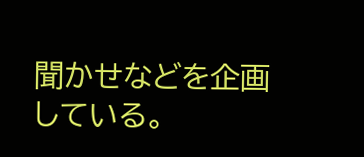聞かせなどを企画している。